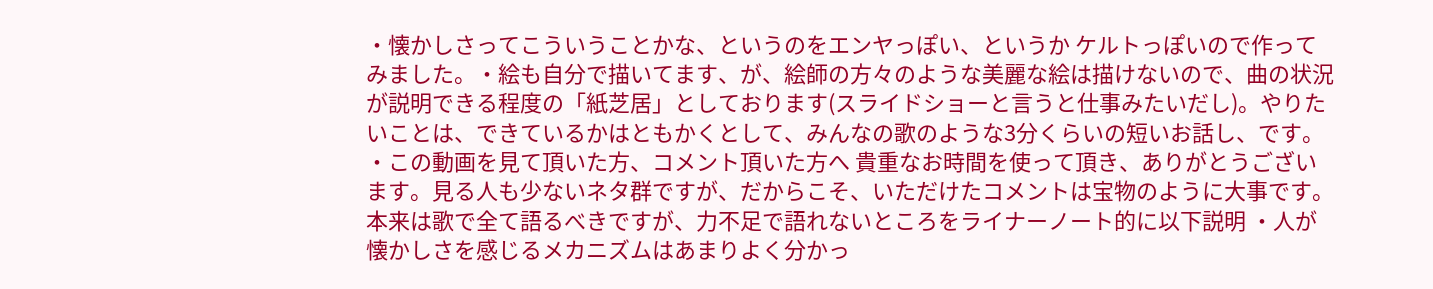・懐かしさってこういうことかな、というのをエンヤっぽい、というか ケルトっぽいので作ってみました。・絵も自分で描いてます、が、絵師の方々のような美麗な絵は描けないので、曲の状況が説明できる程度の「紙芝居」としております(スライドショーと言うと仕事みたいだし)。やりたいことは、できているかはともかくとして、みんなの歌のような3分くらいの短いお話し、です。 ・この動画を見て頂いた方、コメント頂いた方へ 貴重なお時間を使って頂き、ありがとうございます。見る人も少ないネタ群ですが、だからこそ、いただけたコメントは宝物のように大事です。 本来は歌で全て語るべきですが、力不足で語れないところをライナーノート的に以下説明 ・人が懐かしさを感じるメカニズムはあまりよく分かっ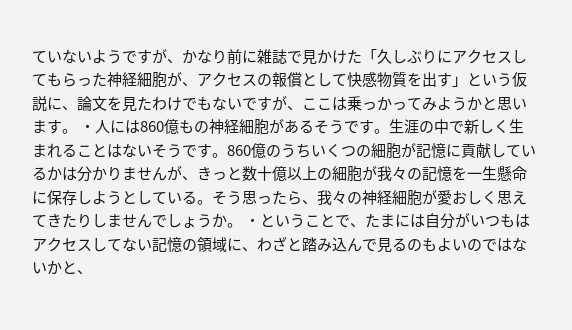ていないようですが、かなり前に雑誌で見かけた「久しぶりにアクセスしてもらった神経細胞が、アクセスの報償として快感物質を出す」という仮説に、論文を見たわけでもないですが、ここは乗っかってみようかと思います。 ・人には860億もの神経細胞があるそうです。生涯の中で新しく生まれることはないそうです。860億のうちいくつの細胞が記憶に貢献しているかは分かりませんが、きっと数十億以上の細胞が我々の記憶を一生懸命に保存しようとしている。そう思ったら、我々の神経細胞が愛おしく思えてきたりしませんでしょうか。 ・ということで、たまには自分がいつもはアクセスしてない記憶の領域に、わざと踏み込んで見るのもよいのではないかと、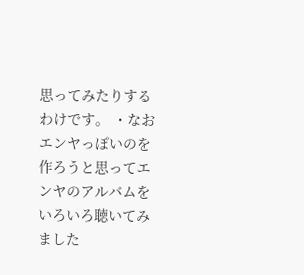思ってみたりするわけです。 ・なおエンヤっぽいのを作ろうと思ってエンヤのアルバムをいろいろ聴いてみました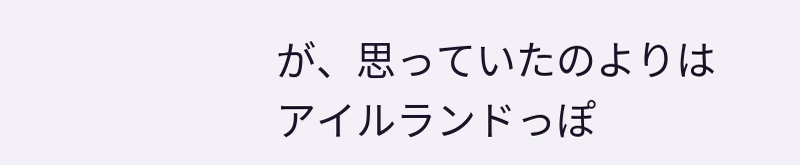が、思っていたのよりはアイルランドっぽ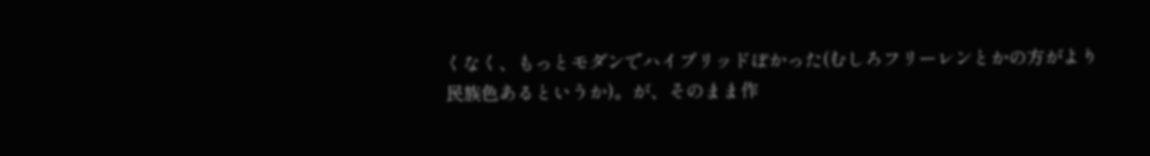くなく、もっとモダンでハイブリッドぽかった(むしろフリーレンとかの方がより民族色あるというか)。が、そのまま作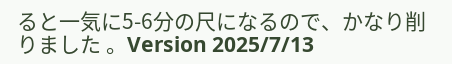ると一気に5-6分の尺になるので、かなり削りました 。Version 2025/7/13